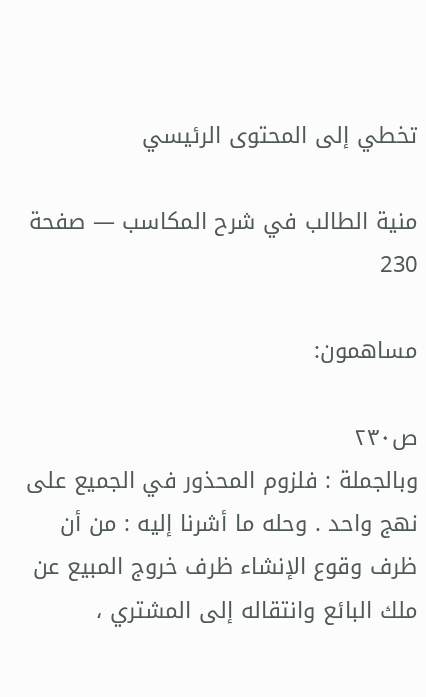تخطي إلى المحتوى الرئيسي

منية الطالب في شرح المكاسب — صفحة 230

مساهمون:

ص٢٣٠
وبالجملة : فلزوم المحذور في الجميع على نهج واحد . وحله ما أشرنا إليه : من أن ظرف وقوع الإنشاء ظرف خروج المبيع عن ملك البائع وانتقاله إلى المشتري ،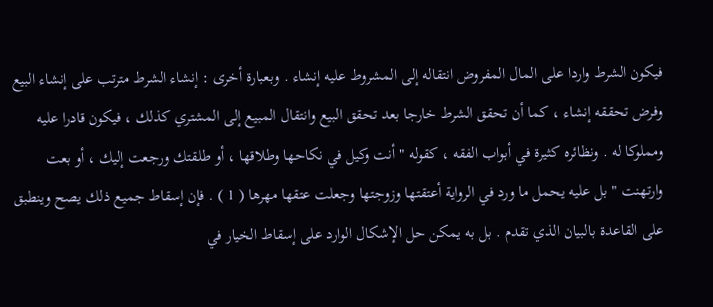فيكون الشرط واردا على المال المفروض انتقاله إلى المشروط عليه إنشاء . وبعبارة أخرى : إنشاء الشرط مترتب على إنشاء البيع وفرض تحققه إنشاء ، كما أن تحقق الشرط خارجا بعد تحقق البيع وانتقال المبيع إلى المشتري كذلك ، فيكون قادرا عليه ومملوكا له . ونظائره كثيرة في أبواب الفقه ، كقوله " أنت وكيل في نكاحها وطلاقها ، أو طلقتك ورجعت إليك ، أو بعت وارتهنت " بل عليه يحمل ما ورد في الرواية أعتقتها وزوجتها وجعلت عتقها مهرها ( 1 ) . فإن إسقاط جميع ذلك يصح وينطبق على القاعدة بالبيان الذي تقدم . بل به يمكن حل الإشكال الوارد على إسقاط الخيار في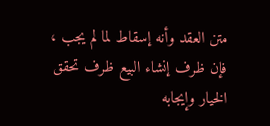متن العقد وأنه إسقاط لما لم يجب ، فإن ظرف إنشاء البيع ظرف تحقق الخيار وإيجابه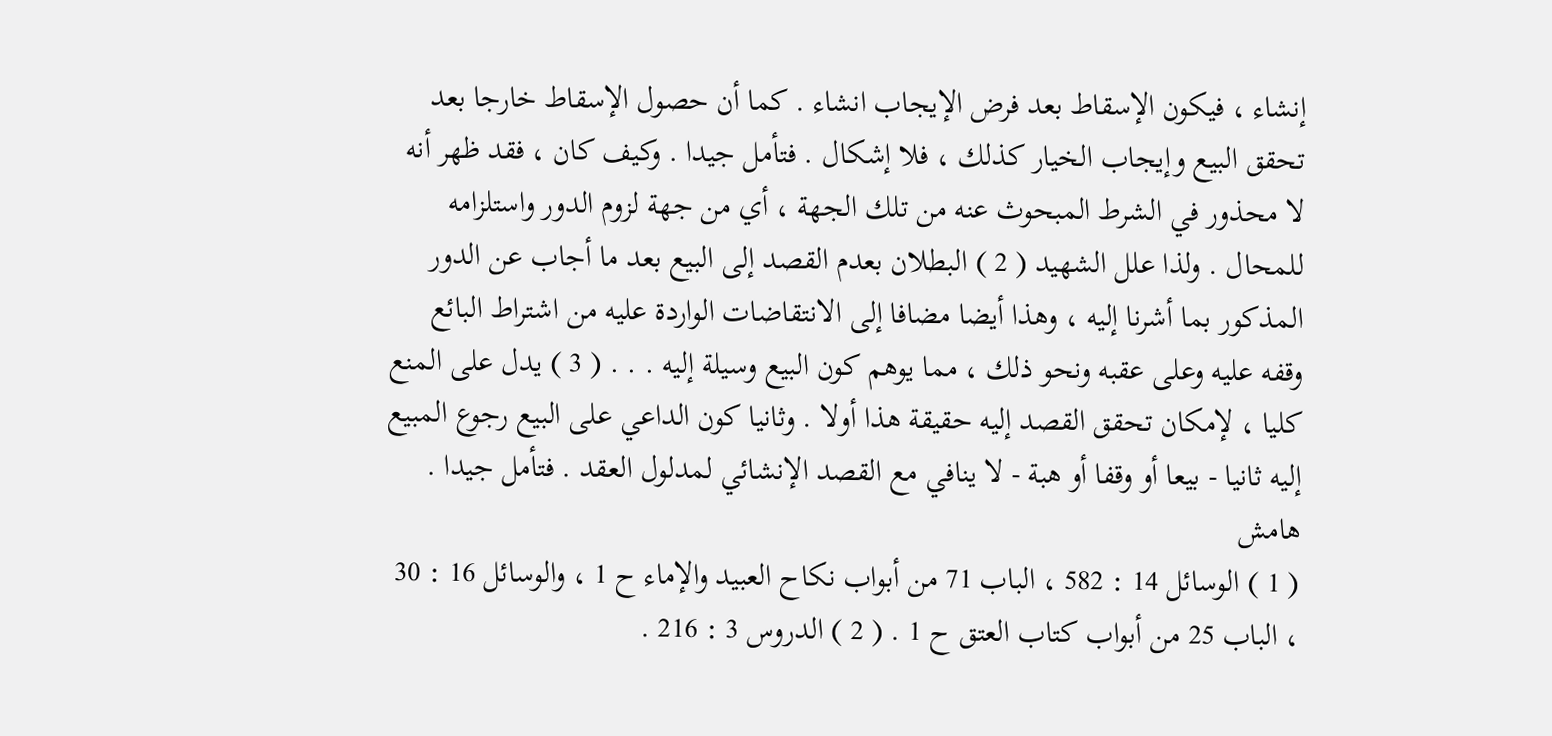إنشاء ، فيكون الإسقاط بعد فرض الإيجاب انشاء . كما أن حصول الإسقاط خارجا بعد تحقق البيع وإيجاب الخيار كذلك ، فلا إشكال . فتأمل جيدا . وكيف كان ، فقد ظهر أنه لا محذور في الشرط المبحوث عنه من تلك الجهة ، أي من جهة لزوم الدور واستلزامه للمحال . ولذا علل الشهيد ( 2 ) البطلان بعدم القصد إلى البيع بعد ما أجاب عن الدور المذكور بما أشرنا إليه ، وهذا أيضا مضافا إلى الانتقاضات الواردة عليه من اشتراط البائع وقفه عليه وعلى عقبه ونحو ذلك ، مما يوهم كون البيع وسيلة إليه . . . ( 3 ) يدل على المنع كليا ، لإمكان تحقق القصد إليه حقيقة هذا أولا . وثانيا كون الداعي على البيع رجوع المبيع إليه ثانيا - بيعا أو وقفا أو هبة - لا ينافي مع القصد الإنشائي لمدلول العقد . فتأمل جيدا .
هامش
( 1 ) الوسائل 14 : 582 ، الباب 71 من أبواب نكاح العبيد والإماء ح 1 ، والوسائل 16 : 30 ، الباب 25 من أبواب كتاب العتق ح 1 . ( 2 ) الدروس 3 : 216 .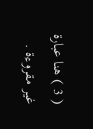( 3 ) هنا عبارة غير مقروءة .